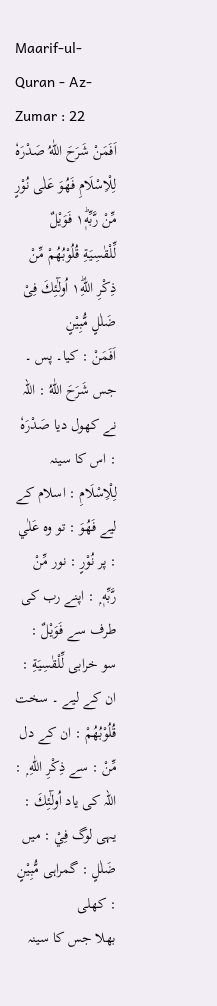Maarif-ul-Quran - Az-Zumar : 22
اَفَمَنْ شَرَحَ اللّٰهُ صَدْرَهٗ لِلْاِسْلَامِ فَهُوَ عَلٰى نُوْرٍ مِّنْ رَّبِّهٖ١ؕ فَوَیْلٌ لِّلْقٰسِیَةِ قُلُوْبُهُمْ مِّنْ ذِكْرِ اللّٰهِ١ؕ اُولٰٓئِكَ فِیْ ضَلٰلٍ مُّبِیْنٍ
اَفَمَنْ : کیا۔ پس ۔ جس شَرَحَ اللّٰهُ : اللہ نے کھول دیا صَدْرَهٗ : اس کا سینہ لِلْاِسْلَامِ : اسلام کے لیے فَهُوَ : تو وہ عَلٰي : پر نُوْرٍ : نور مِّنْ رَّبِّهٖ ۭ : اپنے رب کی طرف سے فَوَيْلٌ : سو خرابی لِّلْقٰسِيَةِ : ان کے لیے ۔ سخت قُلُوْبُهُمْ : ان کے دل مِّنْ : سے ذِكْرِ اللّٰهِ ۭ : اللہ کی یاد اُولٰٓئِكَ : یہی لوگ فِيْ : میں ضَلٰلٍ : گمراہی مُّبِيْنٍ : کھلی
بھلا جس کا سینہ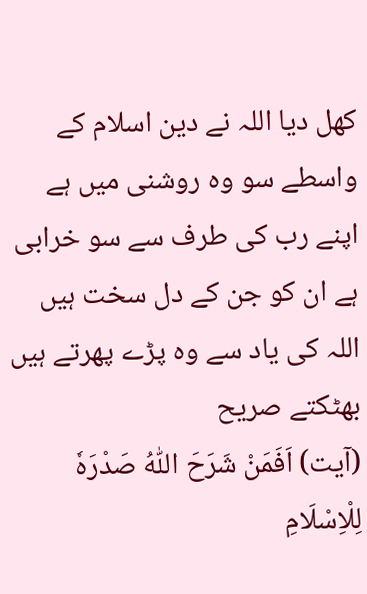کھل دیا اللہ نے دین اسلام کے واسطے سو وہ روشنی میں ہے اپنے رب کی طرف سے سو خرابی ہے ان کو جن کے دل سخت ہیں اللہ کی یاد سے وہ پڑے پھرتے ہیں بھٹکتے صریح
(آیت) اَفَمَنْ شَرَحَ اللّٰهُ صَدْرَهٗ لِلْاِسْلَامِ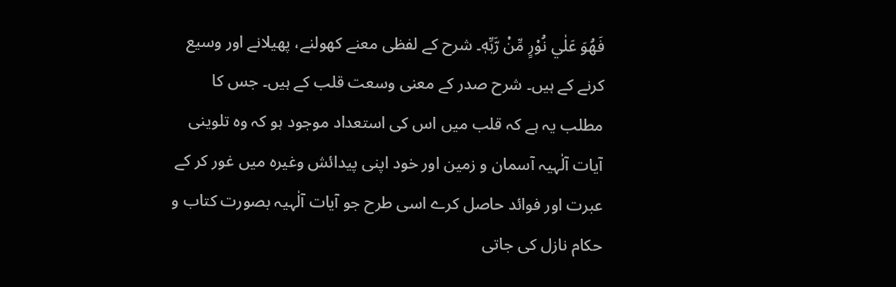فَهُوَ عَلٰي نُوْرٍ مِّنْ رَّبِّهٖ۔ شرح کے لفظی معنے کھولنے، پھیلانے اور وسیع کرنے کے ہیں۔ شرح صدر کے معنی وسعت قلب کے ہیں۔ جس کا مطلب یہ ہے کہ قلب میں اس کی استعداد موجود ہو کہ وہ تلوینی آیات آلٰہیہ آسمان و زمین اور خود اپنی پیدائش وغیرہ میں غور کر کے عبرت اور فوائد حاصل کرے اسی طرح جو آیات آلٰہیہ بصورت کتاب و حکام نازل کی جاتی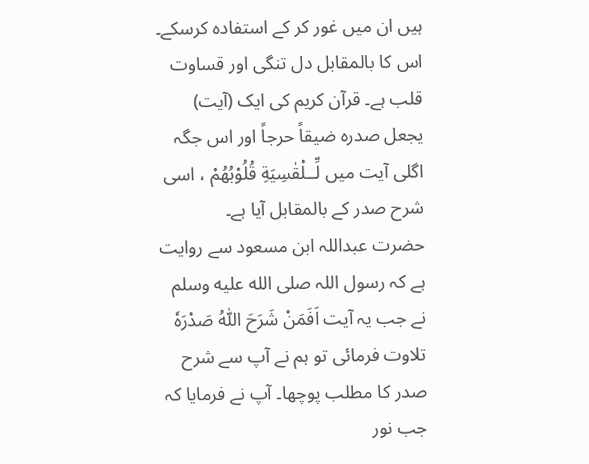ہیں ان میں غور کر کے استفادہ کرسکے۔ اس کا بالمقابل دل تنگی اور قساوت قلب ہے۔ قرآن کریم کی ایک (آیت) یجعل صدرہ ضیقاً حرجاً اور اس جگہ اگلی آیت میں لِّــلْقٰسِيَةِ قُلُوْبُهُمْ ، اسی شرح صدر کے بالمقابل آیا ہے۔
حضرت عبداللہ ابن مسعود سے روایت ہے کہ رسول اللہ صلى الله عليه وسلم نے جب یہ آیت اَفَمَنْ شَرَحَ اللّٰهُ صَدْرَهٗ تلاوت فرمائی تو ہم نے آپ سے شرح صدر کا مطلب پوچھا۔ آپ نے فرمایا کہ جب نور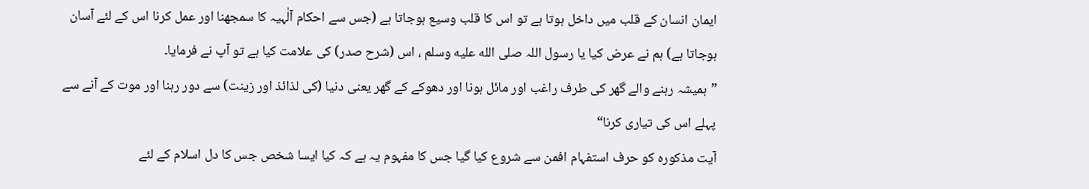ایمان انسان کے قلب میں داخل ہوتا ہے تو اس کا قلب وسیع ہوجاتا ہے (جس سے احکام آلٰہیہ کا سمجھنا اور عمل کرنا اس کے لئے آسان ہوجاتا ہے) ہم نے عرض کیا یا رسول اللہ صلى الله عليه وسلم ، اس (شرح صدر) کی علامت کیا ہے تو آپ نے فرمایا۔
”ہمیشہ رہنے والے گھر کی طرف راغب اور مائل ہونا اور دھوکے کے گھر یعنی دنیا (کی لذائذ اور زینت) سے دور رہنا اور موت کے آنے سے پہلے اس کی تیاری کرنا“
آیت مذکورہ کو حرف استفہام افمن سے شروع کیا گیا جس کا مفہوم یہ ہے کہ کیا ایسا شخص جس کا دل اسلام کے لئے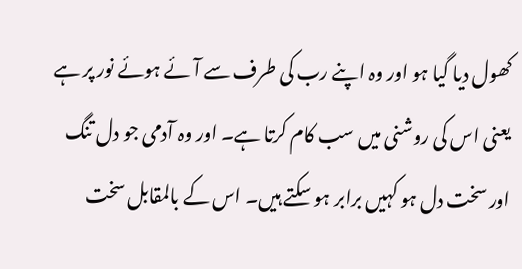کھول دیا گیا ہو اور وہ اپنے رب کی طرف سے آئے ہوئے نور پر ہے یعنی اس کی روشنی میں سب کام کرتا ہے۔ اور وہ آدمی جو دل تنگ اور سخت دل ہو کہیں برابر ہو سکتے ہیں۔ اس کے بالمقابل سخت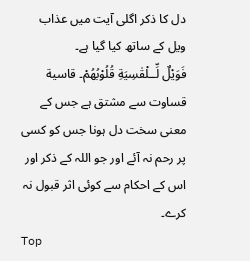دل کا ذکر اگلی آیت میں عذاب ویل کے ساتھ کیا گیا ہے۔
فَوَيْلٌ لِّــلْقٰسِيَةِ قُلُوْبُهُمْ۔ قاسیة قساوت سے مشتق ہے جس کے معنی سخت دل ہونا جس کو کسی پر رحم نہ آئے اور جو اللہ کے ذکر اور اس کے احکام سے کوئی اثر قبول نہ کرے۔
Top